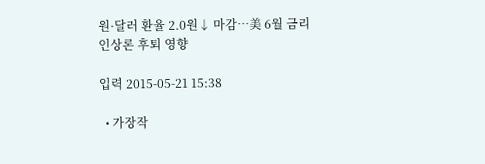원·달러 환율 2.0원↓ 마감…美 6월 금리인상론 후퇴 영향

입력 2015-05-21 15:38

  • 가장작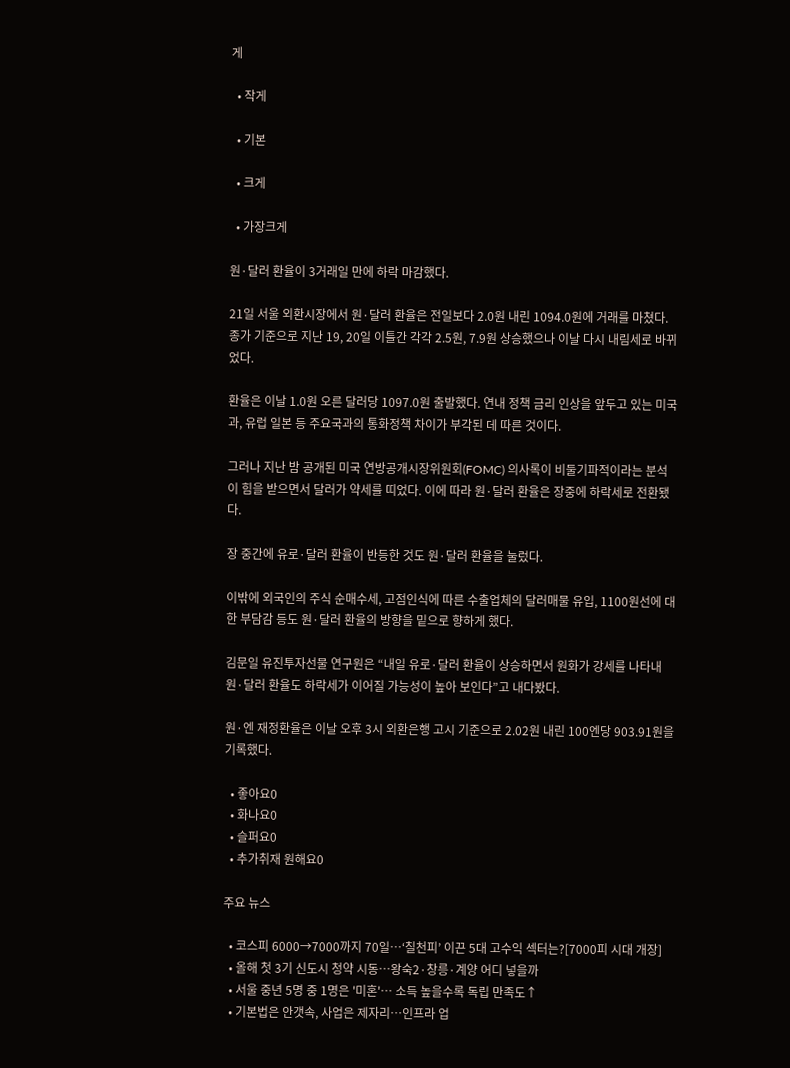게

  • 작게

  • 기본

  • 크게

  • 가장크게

원·달러 환율이 3거래일 만에 하락 마감했다.

21일 서울 외환시장에서 원·달러 환율은 전일보다 2.0원 내린 1094.0원에 거래를 마쳤다. 종가 기준으로 지난 19, 20일 이틀간 각각 2.5원, 7.9원 상승했으나 이날 다시 내림세로 바뀌었다.

환율은 이날 1.0원 오른 달러당 1097.0원 출발했다. 연내 정책 금리 인상을 앞두고 있는 미국과, 유럽 일본 등 주요국과의 통화정책 차이가 부각된 데 따른 것이다.

그러나 지난 밤 공개된 미국 연방공개시장위원회(FOMC) 의사록이 비둘기파적이라는 분석이 힘을 받으면서 달러가 약세를 띠었다. 이에 따라 원·달러 환율은 장중에 하락세로 전환됐다.

장 중간에 유로·달러 환율이 반등한 것도 원·달러 환율을 눌렀다.

이밖에 외국인의 주식 순매수세, 고점인식에 따른 수출업체의 달러매물 유입, 1100원선에 대한 부담감 등도 원·달러 환율의 방향을 밑으로 향하게 했다.

김문일 유진투자선물 연구원은 “내일 유로·달러 환율이 상승하면서 원화가 강세를 나타내 원·달러 환율도 하락세가 이어질 가능성이 높아 보인다”고 내다봤다.

원·엔 재정환율은 이날 오후 3시 외환은행 고시 기준으로 2.02원 내린 100엔당 903.91원을 기록했다.

  • 좋아요0
  • 화나요0
  • 슬퍼요0
  • 추가취재 원해요0

주요 뉴스

  • 코스피 6000→7000까지 70일⋯‘칠천피’ 이끈 5대 고수익 섹터는?[7000피 시대 개장]
  • 올해 첫 3기 신도시 청약 시동…왕숙2·창릉·계양 어디 넣을까
  • 서울 중년 5명 중 1명은 '미혼'… 소득 높을수록 독립 만족도↑
  • 기본법은 안갯속, 사업은 제자리…인프라 업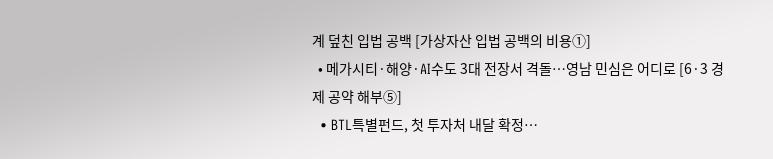계 덮친 입법 공백 [가상자산 입법 공백의 비용①]
  • 메가시티·해양·AI수도 3대 전장서 격돌…영남 민심은 어디로 [6·3 경제 공약 해부⑤]
  • BTL특별펀드, 첫 투자처 내달 확정…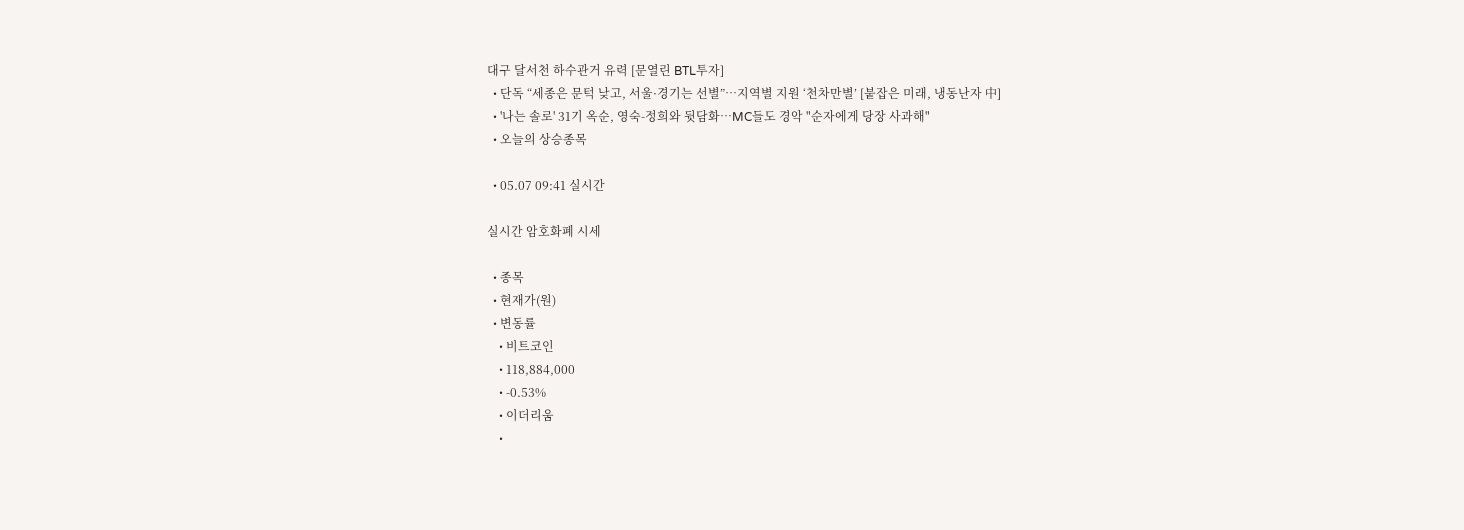대구 달서천 하수관거 유력 [문열린 BTL투자]
  • 단독 “세종은 문턱 낮고, 서울·경기는 선별”…지역별 지원 ‘천차만별’ [붙잡은 미래, 냉동난자 中]
  • '나는 솔로' 31기 옥순, 영숙-정희와 뒷담화⋯MC들도 경악 "순자에게 당장 사과해"
  • 오늘의 상승종목

  • 05.07 09:41 실시간

실시간 암호화폐 시세

  • 종목
  • 현재가(원)
  • 변동률
    • 비트코인
    • 118,884,000
    • -0.53%
    • 이더리움
    •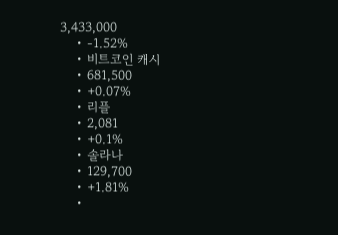3,433,000
    • -1.52%
    • 비트코인 캐시
    • 681,500
    • +0.07%
    • 리플
    • 2,081
    • +0.1%
    • 솔라나
    • 129,700
    • +1.81%
    •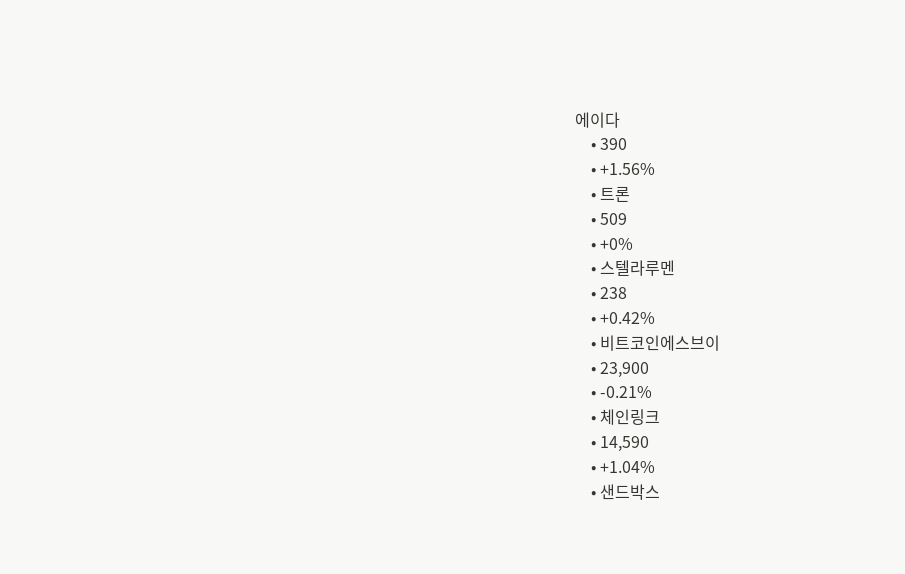에이다
    • 390
    • +1.56%
    • 트론
    • 509
    • +0%
    • 스텔라루멘
    • 238
    • +0.42%
    • 비트코인에스브이
    • 23,900
    • -0.21%
    • 체인링크
    • 14,590
    • +1.04%
    • 샌드박스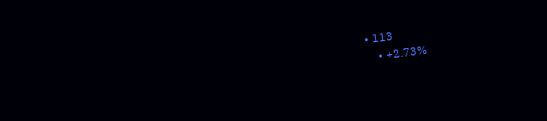• 113
    • +2.73%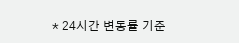* 24시간 변동률 기준